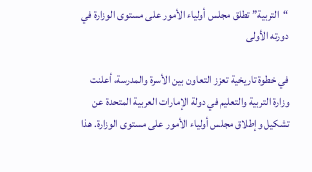“التربية” تطلق مجلس أولياء الأمور على مستوى الوزارة في دورته الأولى

في خطوة تاريخية تعزز التعاون بين الأسرة والمدرسة، أعلنت وزارة التربية والتعليم في دولة الإمارات العربية المتحدة عن تشكيل وإطلاق مجلس أولياء الأمور على مستوى الوزارة. هذا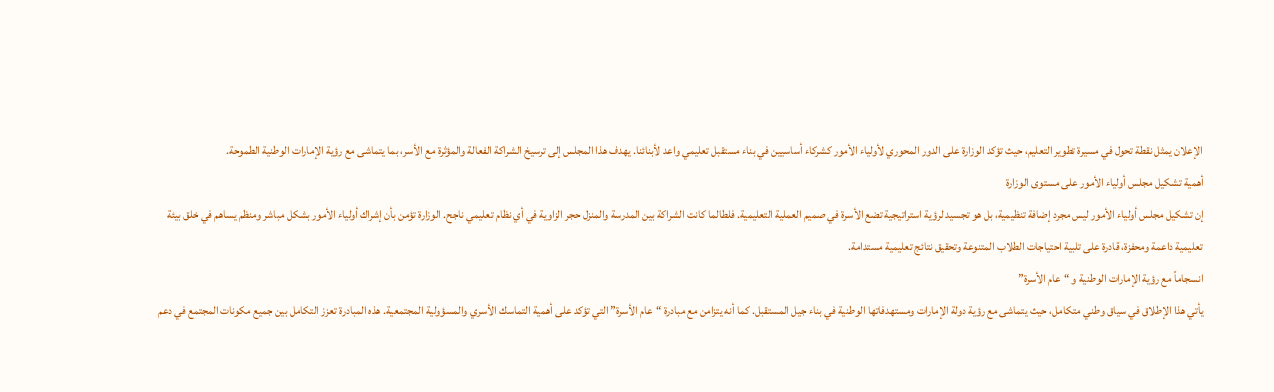الإعلان يمثل نقطة تحول في مسيرة تطوير التعليم، حيث تؤكد الوزارة على الدور المحوري لأولياء الأمور كشركاء أساسيين في بناء مستقبل تعليمي واعد لأبنائنا. يهدف هذا المجلس إلى ترسيخ الشراكة الفعالة والمؤثرة مع الأسر، بما يتماشى مع رؤية الإمارات الوطنية الطموحة.
أهمية تشكيل مجلس أولياء الأمور على مستوى الوزارة
إن تشكيل مجلس أولياء الأمور ليس مجرد إضافة تنظيمية، بل هو تجسيد لرؤية استراتيجية تضع الأسرة في صميم العملية التعليمية. فلطالما كانت الشراكة بين المدرسة والمنزل حجر الزاوية في أي نظام تعليمي ناجح. الوزارة تؤمن بأن إشراك أولياء الأمور بشكل مباشر ومنظم يساهم في خلق بيئة تعليمية داعمة ومحفزة، قادرة على تلبية احتياجات الطلاب المتنوعة وتحقيق نتائج تعليمية مستدامة.
انسجاماً مع رؤية الإمارات الوطنية و “عام الأسرة”
يأتي هذا الإطلاق في سياق وطني متكامل، حيث يتماشى مع رؤية دولة الإمارات ومستهدفاتها الوطنية في بناء جيل المستقبل. كما أنه يتزامن مع مبادرة “عام الأسرة” التي تؤكد على أهمية التماسك الأسري والمسؤولية المجتمعية. هذه المبادرة تعزز التكامل بين جميع مكونات المجتمع في دعم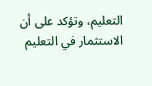التعليم، وتؤكد على أن الاستثمار في التعليم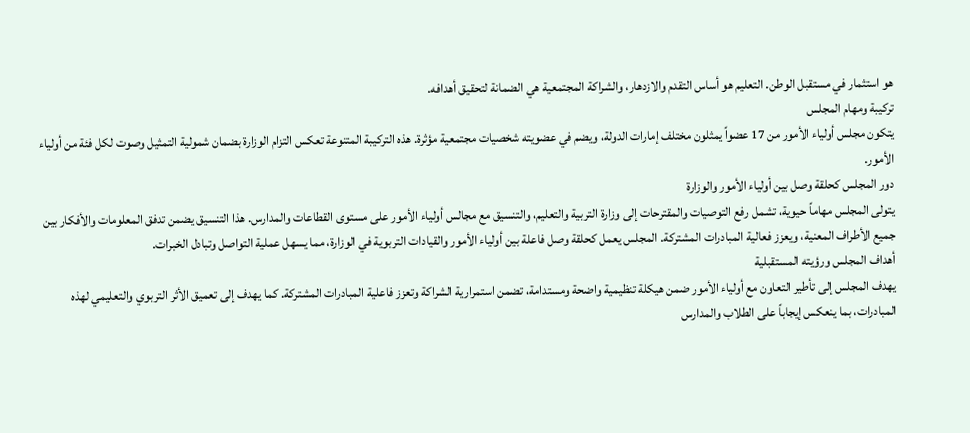هو استثمار في مستقبل الوطن. التعليم هو أساس التقدم والازدهار، والشراكة المجتمعية هي الضمانة لتحقيق أهدافه.
تركيبة ومهام المجلس
يتكون مجلس أولياء الأمور من 17 عضواً يمثلون مختلف إمارات الدولة، ويضم في عضويته شخصيات مجتمعية مؤثرة. هذه التركيبة المتنوعة تعكس التزام الوزارة بضمان شمولية التمثيل وصوت لكل فئة من أولياء الأمور.
دور المجلس كحلقة وصل بين أولياء الأمور والوزارة
يتولى المجلس مهاماً حيوية، تشمل رفع التوصيات والمقترحات إلى وزارة التربية والتعليم، والتنسيق مع مجالس أولياء الأمور على مستوى القطاعات والمدارس. هذا التنسيق يضمن تدفق المعلومات والأفكار بين جميع الأطراف المعنية، ويعزز فعالية المبادرات المشتركة. المجلس يعمل كحلقة وصل فاعلة بين أولياء الأمور والقيادات التربوية في الوزارة، مما يسهل عملية التواصل وتبادل الخبرات.
أهداف المجلس ورؤيته المستقبلية
يهدف المجلس إلى تأطير التعاون مع أولياء الأمور ضمن هيكلة تنظيمية واضحة ومستدامة، تضمن استمرارية الشراكة وتعزز فاعلية المبادرات المشتركة. كما يهدف إلى تعميق الأثر التربوي والتعليمي لهذه المبادرات، بما ينعكس إيجاباً على الطلاب والمدارس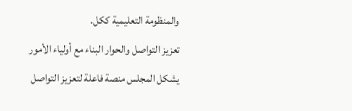والمنظومة التعليمية ككل.
تعزيز التواصل والحوار البناء مع أولياء الأمور
يشكل المجلس منصة فاعلة لتعزيز التواصل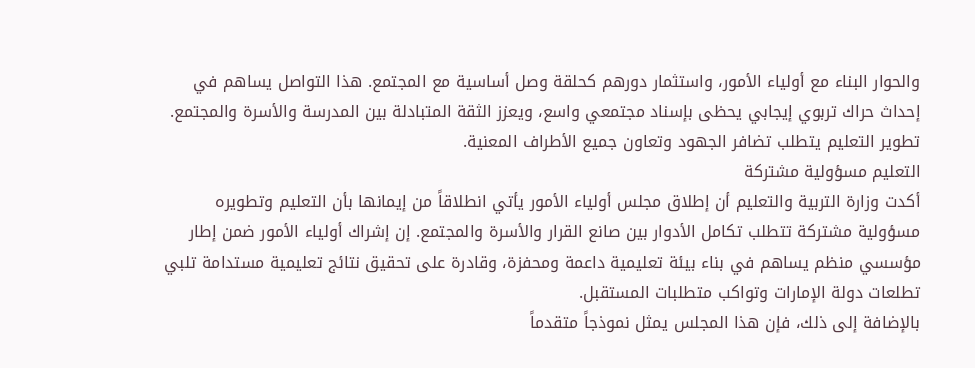والحوار البناء مع أولياء الأمور، واستثمار دورهم كحلقة وصل أساسية مع المجتمع. هذا التواصل يساهم في إحداث حراك تربوي إيجابي يحظى بإسناد مجتمعي واسع، ويعزز الثقة المتبادلة بين المدرسة والأسرة والمجتمع. تطوير التعليم يتطلب تضافر الجهود وتعاون جميع الأطراف المعنية.
التعليم مسؤولية مشتركة
أكدت وزارة التربية والتعليم أن إطلاق مجلس أولياء الأمور يأتي انطلاقاً من إيمانها بأن التعليم وتطويره مسؤولية مشتركة تتطلب تكامل الأدوار بين صانع القرار والأسرة والمجتمع. إن إشراك أولياء الأمور ضمن إطار مؤسسي منظم يساهم في بناء بيئة تعليمية داعمة ومحفزة، وقادرة على تحقيق نتائج تعليمية مستدامة تلبي تطلعات دولة الإمارات وتواكب متطلبات المستقبل.
بالإضافة إلى ذلك، فإن هذا المجلس يمثل نموذجاً متقدماً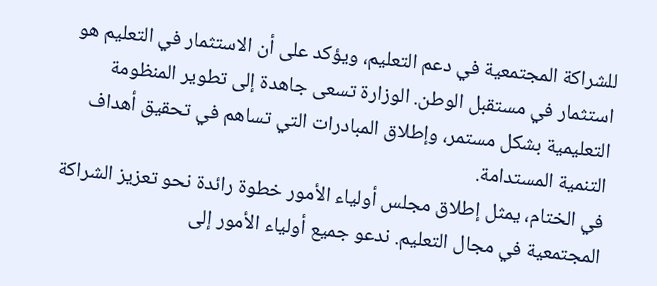للشراكة المجتمعية في دعم التعليم، ويؤكد على أن الاستثمار في التعليم هو استثمار في مستقبل الوطن. الوزارة تسعى جاهدة إلى تطوير المنظومة التعليمية بشكل مستمر، وإطلاق المبادرات التي تساهم في تحقيق أهداف التنمية المستدامة.
في الختام، يمثل إطلاق مجلس أولياء الأمور خطوة رائدة نحو تعزيز الشراكة المجتمعية في مجال التعليم. ندعو جميع أولياء الأمور إلى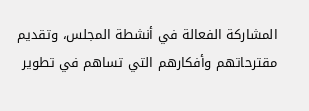المشاركة الفعالة في أنشطة المجلس، وتقديم مقترحاتهم وأفكارهم التي تساهم في تطوير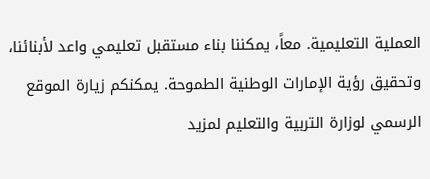العملية التعليمية. معاً، يمكننا بناء مستقبل تعليمي واعد لأبنائنا، وتحقيق رؤية الإمارات الوطنية الطموحة. يمكنكم زيارة الموقع الرسمي لوزارة التربية والتعليم لمزيد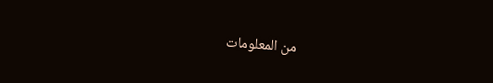من المعلومات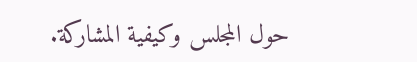حول المجلس وكيفية المشاركة.